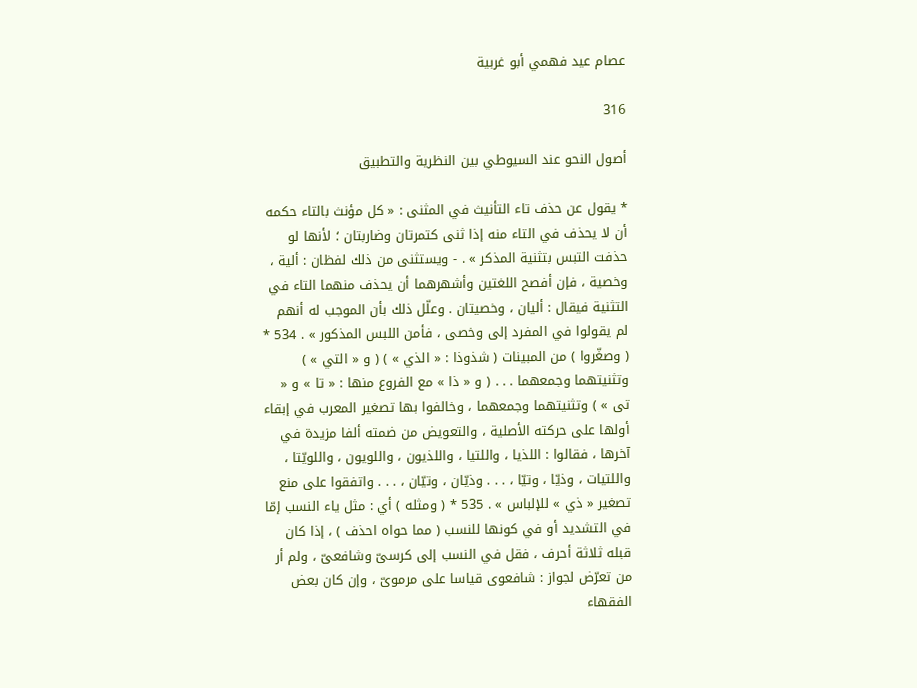عصام عيد فهمي أبو غربية

316

أصول النحو عند السيوطي بين النظرية والتطبيق

* يقول عن حذف تاء التأنيث في المثنى : « كل مؤنث بالتاء حكمه أن لا يحذف في التاء منه إذا ثنى كتمرتان وضاربتان ؛ لأنها لو حذفت التبس بتثنية المذكر » . - ويستثنى من ذلك لفظان : ألية ، وخصية ، فإن أفصح اللغتين وأشهرهما أن يحذف منهما التاء في التثنية فيقال : أليان ، وخصيتان . وعلّل ذلك بأن الموجب له أنهم لم يقولوا في المفرد إلى وخصى ، فأمن اللبس المذكور » . 534 * ( وصغّروا ) من المبينات ( شذوذا : « الذي » ) ( و « التي » ) وتثنيتهما وجمعهما . . . ( و « ذا » مع الفروع منها : « تا » و « تى » ) وتثنيتهما وجمعهما ، وخالفوا بها تصغير المعرب في إبقاء أولها على حركته الأصلية ، والتعويض من ضمته ألفا مزيدة في آخرها ، فقالوا : اللذيا ، واللتيا ، واللذيون ، واللويون ، واللويّتا ، واللتيات ، وذيّا ، وتيّا ، . . . وذيّان ، وتيّان ، . . . واتفقوا على منع تصغير « ذي » للإلباس » . 535 * ( ومثله ) أي : مثل ياء النسب إمّا في التشديد أو في كونها للنسب ( مما حواه احذف ) ، إذا كان قبله ثلاثة أحرف ، فقل في النسب إلى كرسىّ وشافعىّ ، ولم أر من تعرّض لجواز : شافعوى قياسا على مرموىّ ، وإن كان بعض الفقهاء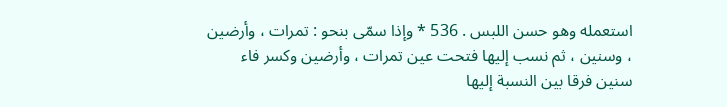استعمله وهو حسن اللبس . 536 * وإذا سمّى بنحو : تمرات ، وأرضين ، وسنين ، ثم نسب إليها فتحت عين تمرات ، وأرضين وكسر فاء سنين فرقا بين النسبة إليها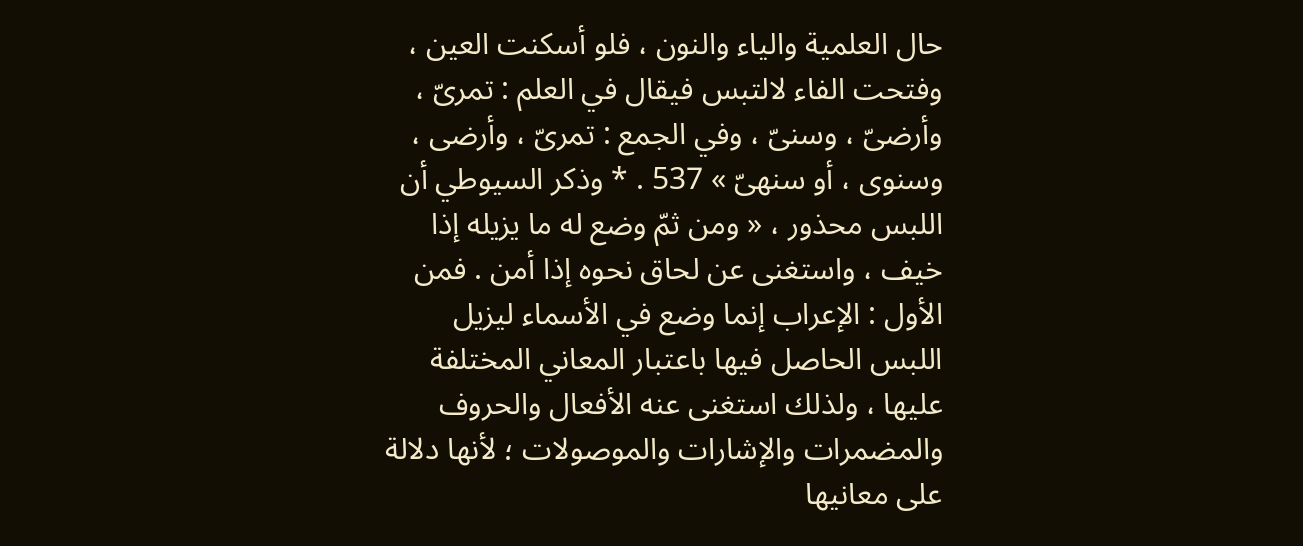حال العلمية والياء والنون ، فلو أسكنت العين ، وفتحت الفاء لالتبس فيقال في العلم : تمرىّ ، وأرضىّ ، وسنىّ ، وفي الجمع : تمرىّ ، وأرضى ، وسنوى ، أو سنهىّ » 537 . * وذكر السيوطي أن اللبس محذور ، « ومن ثمّ وضع له ما يزيله إذا خيف ، واستغنى عن لحاق نحوه إذا أمن . فمن الأول : الإعراب إنما وضع في الأسماء ليزيل اللبس الحاصل فيها باعتبار المعاني المختلفة عليها ، ولذلك استغنى عنه الأفعال والحروف والمضمرات والإشارات والموصولات ؛ لأنها دلالة على معانيها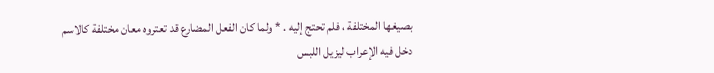بصيغها المختلفة ، فلم تحتج إليه . * ولما كان الفعل المضارع قد تعتروه معان مختلفة كالاسم دخل فيه الإعراب ليزيل اللبس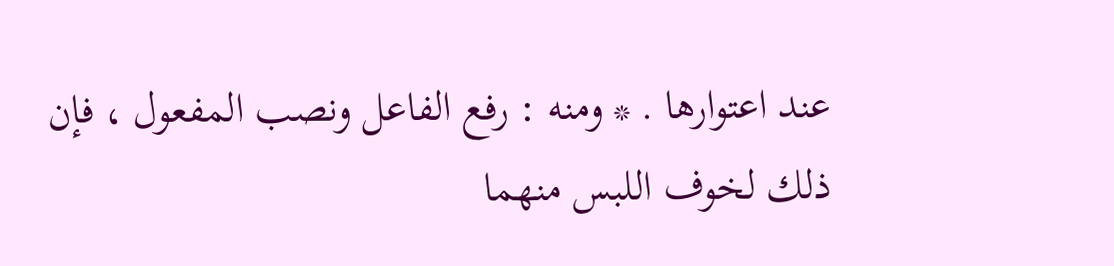عند اعتوارها . * ومنه : رفع الفاعل ونصب المفعول ، فإن ذلك لخوف اللبس منهما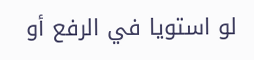لو استويا في الرفع أو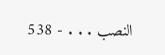النصب . . . - 538